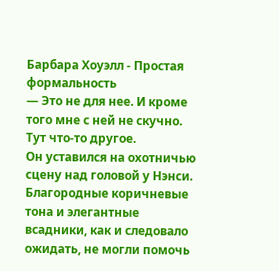Барбара Хоуэлл - Простая формальность
— Это не для нее. И кроме того мне с ней не скучно. Тут что-то другое.
Он уставился на охотничью сцену над головой у Нэнси. Благородные коричневые тона и элегантные всадники, как и следовало ожидать, не могли помочь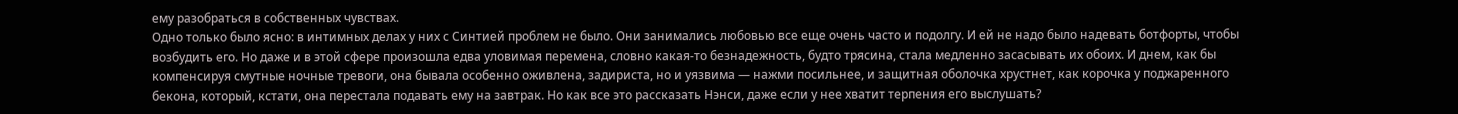ему разобраться в собственных чувствах.
Одно только было ясно: в интимных делах у них с Синтией проблем не было. Они занимались любовью все еще очень часто и подолгу. И ей не надо было надевать ботфорты, чтобы возбудить его. Но даже и в этой сфере произошла едва уловимая перемена, словно какая-то безнадежность, будто трясина, стала медленно засасывать их обоих. И днем, как бы компенсируя смутные ночные тревоги, она бывала особенно оживлена, задириста, но и уязвима — нажми посильнее, и защитная оболочка хрустнет, как корочка у поджаренного бекона, который, кстати, она перестала подавать ему на завтрак. Но как все это рассказать Нэнси, даже если у нее хватит терпения его выслушать?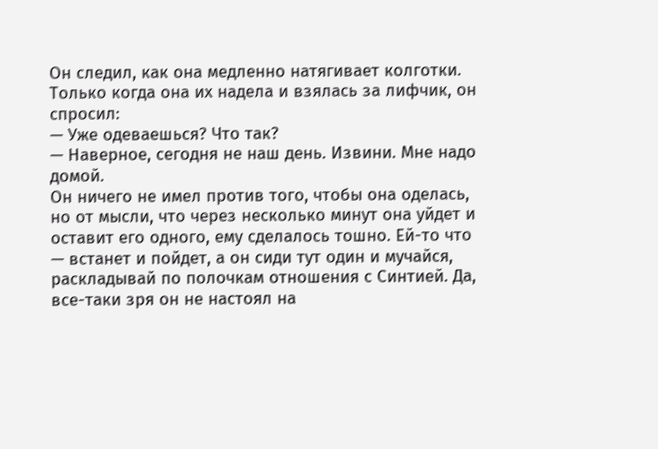Он следил, как она медленно натягивает колготки. Только когда она их надела и взялась за лифчик, он спросил:
— Уже одеваешься? Что так?
— Наверное, сегодня не наш день. Извини. Мне надо домой.
Он ничего не имел против того, чтобы она оделась, но от мысли, что через несколько минут она уйдет и оставит его одного, ему сделалось тошно. Ей-то что — встанет и пойдет, а он сиди тут один и мучайся, раскладывай по полочкам отношения с Синтией. Да, все-таки зря он не настоял на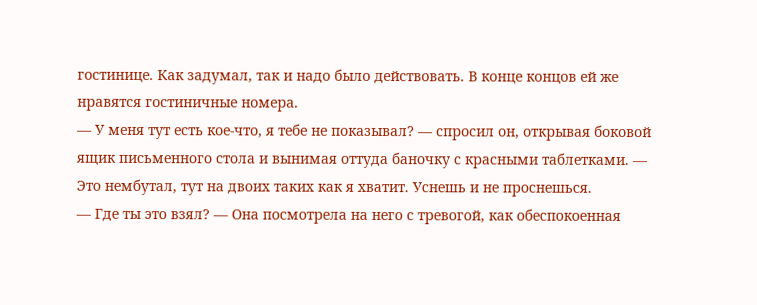гостинице. Как задумал, так и надо было действовать. В конце концов ей же нравятся гостиничные номера.
— У меня тут есть кое-что, я тебе не показывал? — спросил он, открывая боковой ящик письменного стола и вынимая оттуда баночку с красными таблетками. — Это нембутал, тут на двоих таких как я хватит. Уснешь и не проснешься.
— Где ты это взял? — Она посмотрела на него с тревогой, как обеспокоенная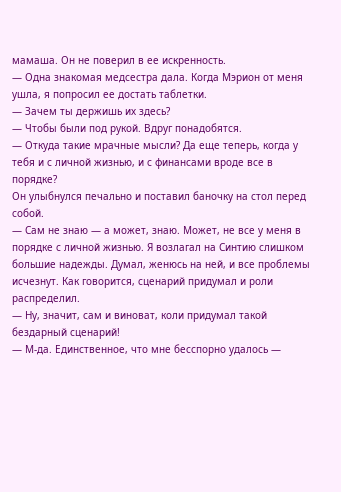мамаша. Он не поверил в ее искренность.
— Одна знакомая медсестра дала. Когда Мэрион от меня ушла, я попросил ее достать таблетки.
— Зачем ты держишь их здесь?
— Чтобы были под рукой. Вдруг понадобятся.
— Откуда такие мрачные мысли? Да еще теперь, когда у тебя и с личной жизнью, и с финансами вроде все в порядке?
Он улыбнулся печально и поставил баночку на стол перед собой.
— Сам не знаю — а может, знаю. Может, не все у меня в порядке с личной жизнью. Я возлагал на Синтию слишком большие надежды. Думал, женюсь на ней, и все проблемы исчезнут. Как говорится, сценарий придумал и роли распределил.
— Ну, значит, сам и виноват, коли придумал такой бездарный сценарий!
— М-да. Единственное, что мне бесспорно удалось —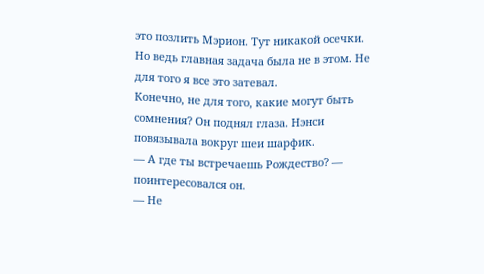это позлить Мэрион. Тут никакой осечки. Но ведь главная задача была не в этом. Не для того я все это затевал.
Конечно, не для того, какие могут быть сомнения? Он поднял глаза. Нэнси повязывала вокруг шеи шарфик.
— А где ты встречаешь Рождество? — поинтересовался он.
— Не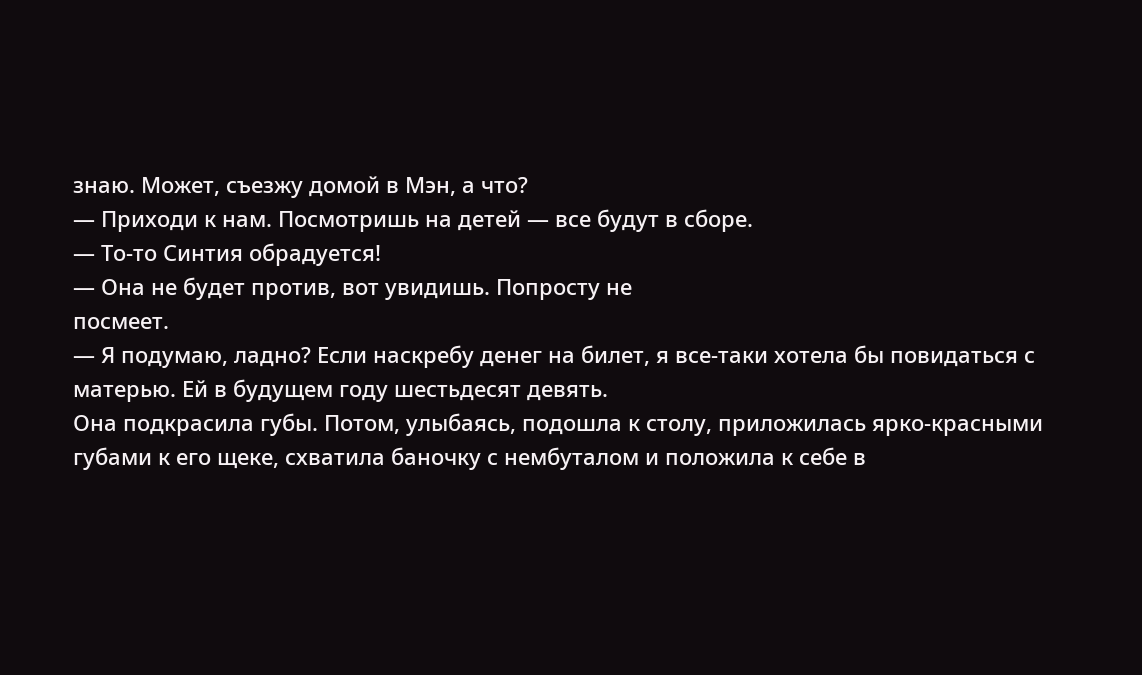знаю. Может, съезжу домой в Мэн, а что?
— Приходи к нам. Посмотришь на детей — все будут в сборе.
— То-то Синтия обрадуется!
— Она не будет против, вот увидишь. Попросту не
посмеет.
— Я подумаю, ладно? Если наскребу денег на билет, я все-таки хотела бы повидаться с матерью. Ей в будущем году шестьдесят девять.
Она подкрасила губы. Потом, улыбаясь, подошла к столу, приложилась ярко-красными губами к его щеке, схватила баночку с нембуталом и положила к себе в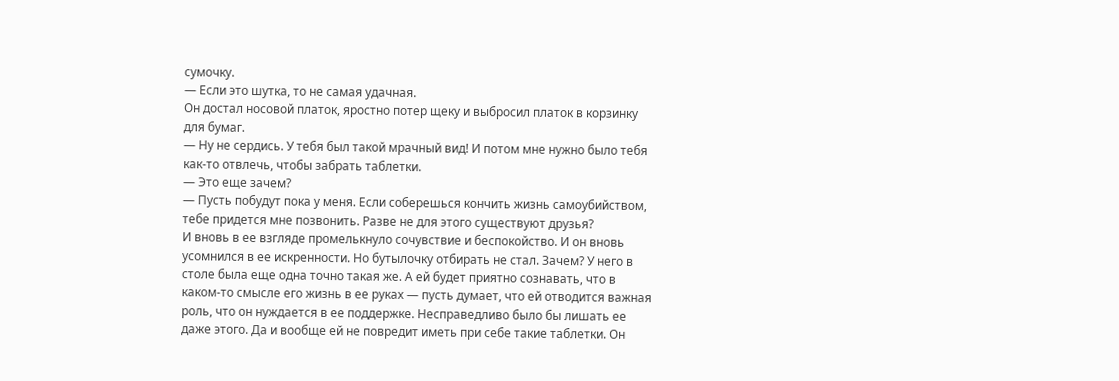сумочку.
— Если это шутка, то не самая удачная.
Он достал носовой платок, яростно потер щеку и выбросил платок в корзинку для бумаг.
— Ну не сердись. У тебя был такой мрачный вид! И потом мне нужно было тебя как-то отвлечь, чтобы забрать таблетки.
— Это еще зачем?
— Пусть побудут пока у меня. Если соберешься кончить жизнь самоубийством, тебе придется мне позвонить. Разве не для этого существуют друзья?
И вновь в ее взгляде промелькнуло сочувствие и беспокойство. И он вновь усомнился в ее искренности. Но бутылочку отбирать не стал. Зачем? У него в столе была еще одна точно такая же. А ей будет приятно сознавать, что в каком-то смысле его жизнь в ее руках — пусть думает, что ей отводится важная роль, что он нуждается в ее поддержке. Несправедливо было бы лишать ее даже этого. Да и вообще ей не повредит иметь при себе такие таблетки. Он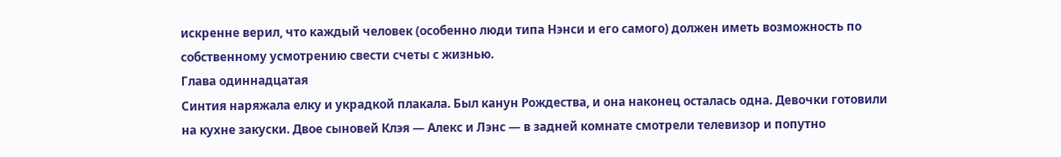искренне верил, что каждый человек (особенно люди типа Нэнси и его самого) должен иметь возможность по собственному усмотрению свести счеты с жизнью.
Глава одиннадцатая
Синтия наряжала елку и украдкой плакала. Был канун Рождества, и она наконец осталась одна. Девочки готовили на кухне закуски. Двое сыновей Клэя — Алекс и Лэнс — в задней комнате смотрели телевизор и попутно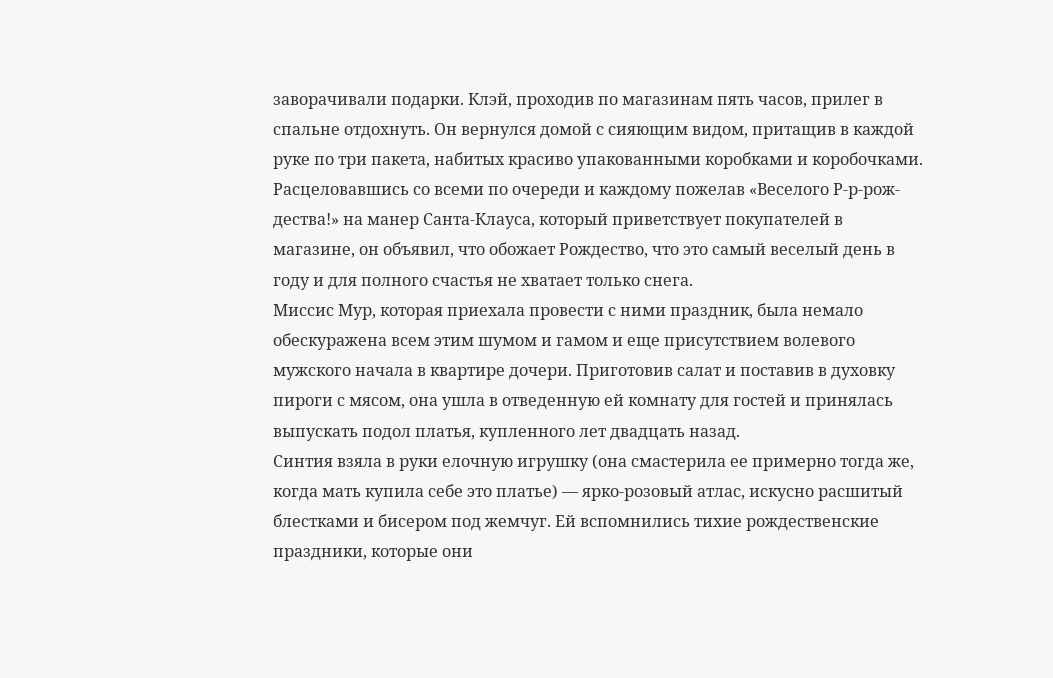заворачивали подарки. Клэй, проходив по магазинам пять часов, прилег в спальне отдохнуть. Он вернулся домой с сияющим видом, притащив в каждой руке по три пакета, набитых красиво упакованными коробками и коробочками. Расцеловавшись со всеми по очереди и каждому пожелав «Веселого Р-р-рож-дества!» на манер Санта-Клауса, который приветствует покупателей в магазине, он объявил, что обожает Рождество, что это самый веселый день в году и для полного счастья не хватает только снега.
Миссис Мур, которая приехала провести с ними праздник, была немало обескуражена всем этим шумом и гамом и еще присутствием волевого мужского начала в квартире дочери. Приготовив салат и поставив в духовку пироги с мясом, она ушла в отведенную ей комнату для гостей и принялась выпускать подол платья, купленного лет двадцать назад.
Синтия взяла в руки елочную игрушку (она смастерила ее примерно тогда же, когда мать купила себе это платье) — ярко-розовый атлас, искусно расшитый блестками и бисером под жемчуг. Ей вспомнились тихие рождественские праздники, которые они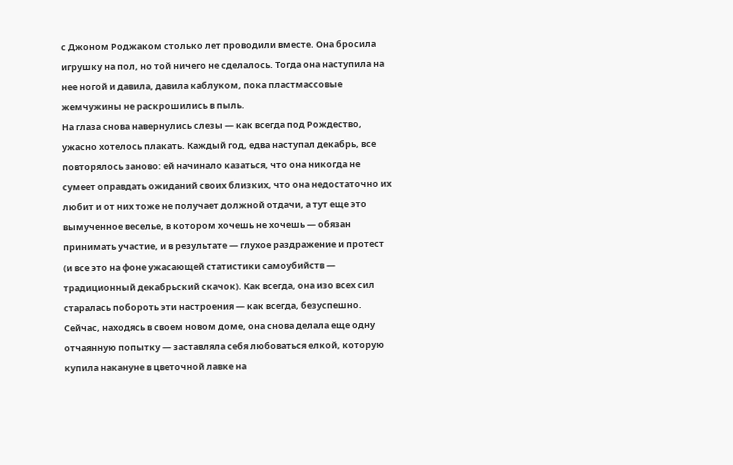с Джоном Роджаком столько лет проводили вместе. Она бросила игрушку на пол, но той ничего не сделалось. Тогда она наступила на нее ногой и давила, давила каблуком, пока пластмассовые жемчужины не раскрошились в пыль.
На глаза снова навернулись слезы — как всегда под Рождество, ужасно хотелось плакать. Каждый год, едва наступал декабрь, все повторялось заново: ей начинало казаться, что она никогда не сумеет оправдать ожиданий своих близких, что она недостаточно их любит и от них тоже не получает должной отдачи, а тут еще это вымученное веселье, в котором хочешь не хочешь — обязан принимать участие, и в результате — глухое раздражение и протест (и все это на фоне ужасающей статистики самоубийств — традиционный декабрьский скачок). Как всегда, она изо всех сил старалась побороть эти настроения — как всегда, безуспешно. Сейчас, находясь в своем новом доме, она снова делала еще одну отчаянную попытку — заставляла себя любоваться елкой, которую купила накануне в цветочной лавке на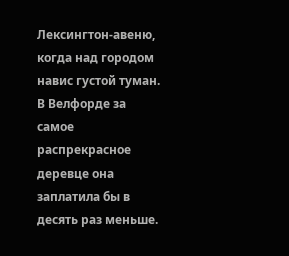Лексингтон-авеню, когда над городом навис густой туман. В Велфорде за самое распрекрасное деревце она заплатила бы в десять раз меньше.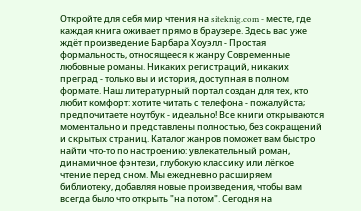Откройте для себя мир чтения на siteknig.com - месте, где каждая книга оживает прямо в браузере. Здесь вас уже ждёт произведение Барбара Хоуэлл - Простая формальность, относящееся к жанру Современные любовные романы. Никаких регистраций, никаких преград - только вы и история, доступная в полном формате. Наш литературный портал создан для тех, кто любит комфорт: хотите читать с телефона - пожалуйста; предпочитаете ноутбук - идеально! Все книги открываются моментально и представлены полностью, без сокращений и скрытых страниц. Каталог жанров поможет вам быстро найти что-то по настроению: увлекательный роман, динамичное фэнтези, глубокую классику или лёгкое чтение перед сном. Мы ежедневно расширяем библиотеку, добавляя новые произведения, чтобы вам всегда было что открыть "на потом". Сегодня на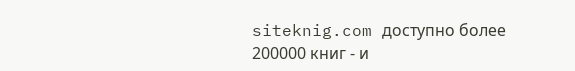siteknig.com доступно более 200000 книг - и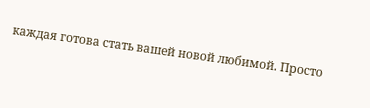каждая готова стать вашей новой любимой. Просто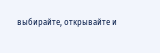выбирайте, открывайте и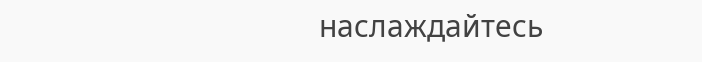наслаждайтесь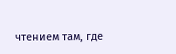чтением там, где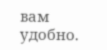вам удобно.